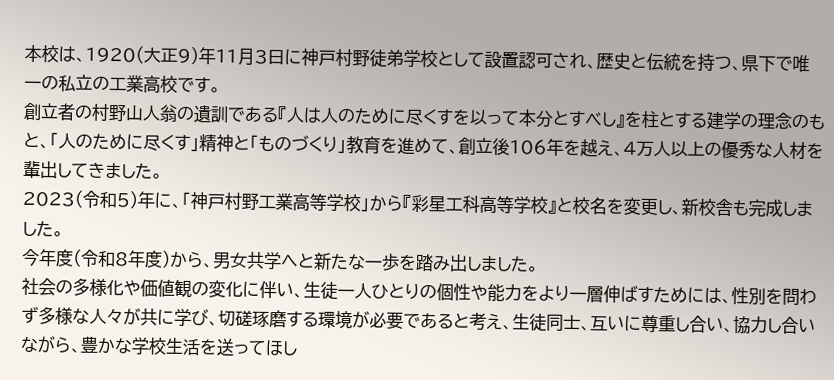本校は、1920(大正9)年11月3日に神戸村野徒弟学校として設置認可され、歴史と伝統を持つ、県下で唯一の私立の工業高校です。
創立者の村野山人翁の遺訓である『人は人のために尽くすを以って本分とすべし』を柱とする建学の理念のもと、「人のために尽くす」精神と「ものづくり」教育を進めて、創立後106年を越え、4万人以上の優秀な人材を輩出してきました。
2023(令和5)年に、「神戸村野工業高等学校」から『彩星工科高等学校』と校名を変更し、新校舎も完成しました。
今年度(令和8年度)から、男女共学へと新たな一歩を踏み出しました。
社会の多様化や価値観の変化に伴い、生徒一人ひとりの個性や能力をより一層伸ばすためには、性別を問わず多様な人々が共に学び、切磋琢磨する環境が必要であると考え、生徒同士、互いに尊重し合い、協力し合いながら、豊かな学校生活を送ってほし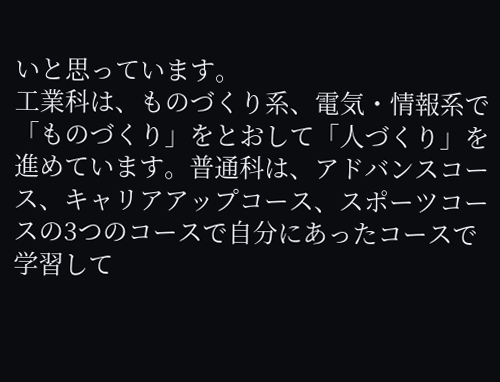いと思っています。
工業科は、ものづくり系、電気・情報系で「ものづくり」をとおして「人づくり」を進めています。普通科は、アドバンスコース、キャリアアップコース、スポーツコースの3つのコースで自分にあったコースで学習して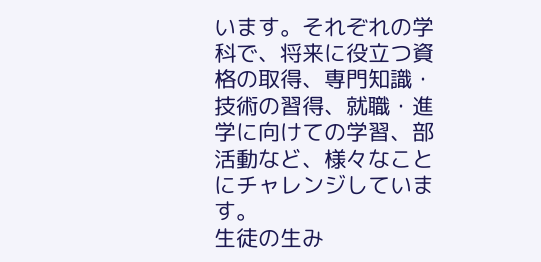います。それぞれの学科で、将来に役立つ資格の取得、専門知識・技術の習得、就職・進学に向けての学習、部活動など、様々なことにチャレンジしています。
生徒の生み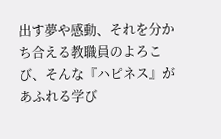出す夢や感動、それを分かち合える教職員のよろこび、そんな『ハピネス』があふれる学び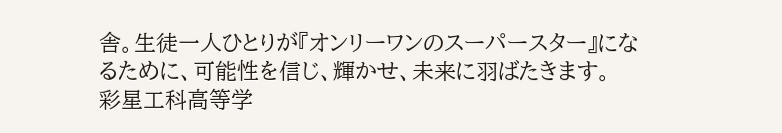舎。生徒一人ひとりが『オンリーワンのスーパースター』になるために、可能性を信じ、輝かせ、未来に羽ばたきます。
彩星工科高等学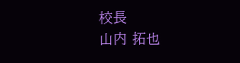校長
山内 拓也